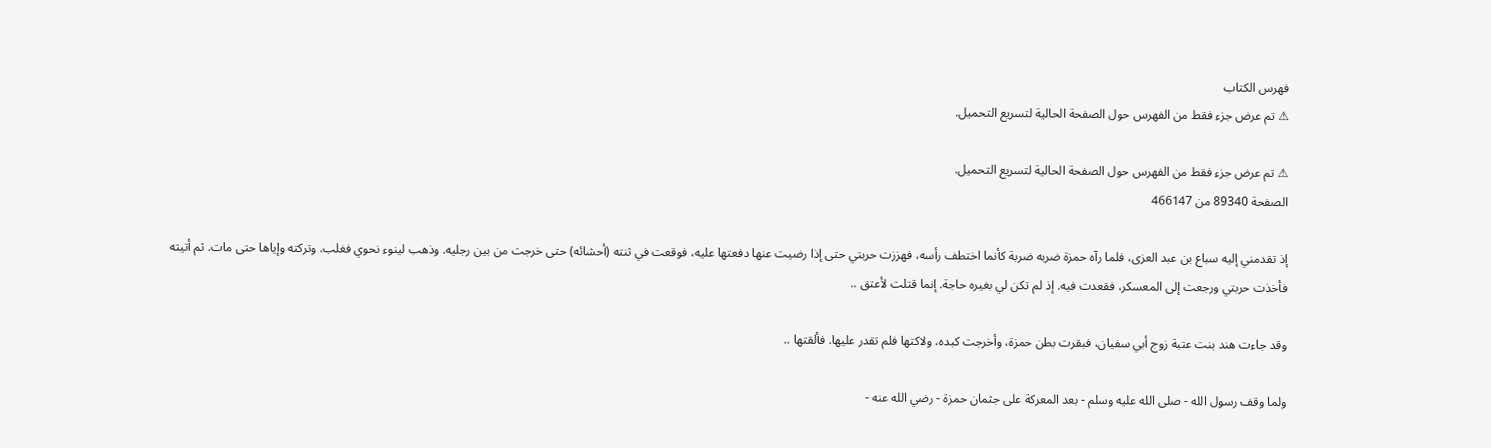فهرس الكتاب
⚠ تم عرض جزء فقط من الفهرس حول الصفحة الحالية لتسريع التحميل.

⚠ تم عرض جزء فقط من الفهرس حول الصفحة الحالية لتسريع التحميل.
الصفحة 89340 من 466147

إذ تقدمني إليه سباع بن عبد العزى، فلما رآه حمزة ضربه ضربة كأنما اختطف رأسه، فهززت حربتي حتى إذا رضيت عنها دفعتها عليه، فوقعت في ثنته (أحشائه) حتى خرجت من بين رجليه. وذهب لينوء نحوي فغلب. وتركته وإياها حتى مات. ثم أتيته فأخذت حربتي ورجعت إلى المعسكر، فقعدت فيه. إذ لم تكن لي بغيره حاجة. إنما قتلت لأعتق ..

وقد جاءت هند بنت عتبة زوج أبي سفيان، فبقرت بطن حمزة، وأخرجت كبده، ولاكتها فلم تقدر عليها. فألقتها ..

ولما وقف رسول الله - صلى الله عليه وسلم - بعد المعركة على جثمان حمزة - رضي الله عنه -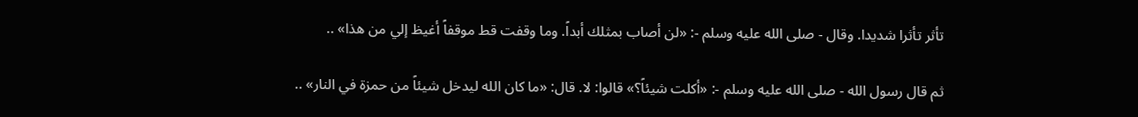تأثر تأثرا شديدا. وقال - صلى الله عليه وسلم -: «لن أصاب بمثلك أبداً. وما وقفت قط موقفاً أغيظ إلي من هذا» ..

ثم قال رسول الله - صلى الله عليه وسلم -: «أكلت شيئاً؟» قالوا: لا. قال: «ما كان الله ليدخل شيئاً من حمزة في النار» ..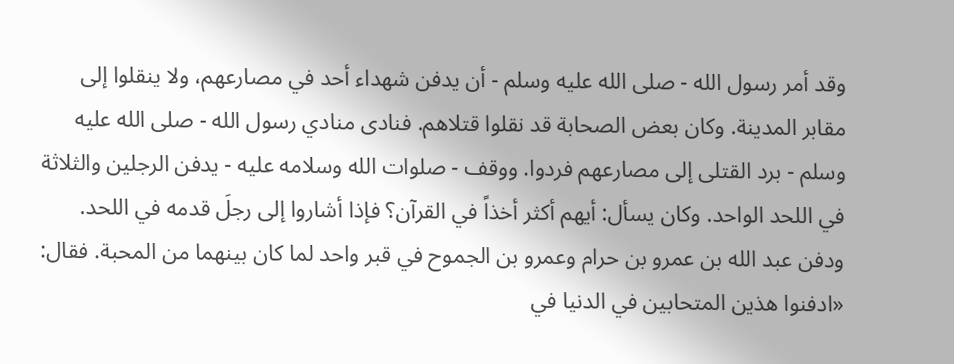وقد أمر رسول الله - صلى الله عليه وسلم - أن يدفن شهداء أحد في مصارعهم، ولا ينقلوا إلى مقابر المدينة. وكان بعض الصحابة قد نقلوا قتلاهم. فنادى منادي رسول الله - صلى الله عليه وسلم - برد القتلى إلى مصارعهم فردوا. ووقف - صلوات الله وسلامه عليه - يدفن الرجلين والثلاثة في اللحد الواحد. وكان يسأل: أيهم أكثر أخذاً في القرآن؟ فإذا أشاروا إلى رجلَ قدمه في اللحد. ودفن عبد الله بن عمرو بن حرام وعمرو بن الجموح في قبر واحد لما كان بينهما من المحبة. فقال: «ادفنوا هذين المتحابين في الدنيا في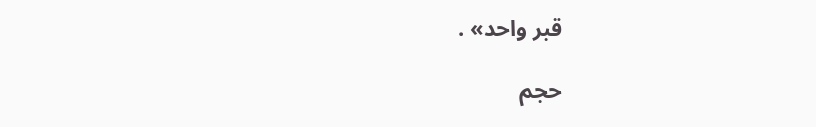قبر واحد» .

حجم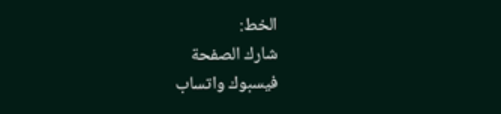الخط:
شارك الصفحة
فيسبوك واتساب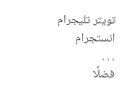تويتر تليجرام انستجرام
. . .
فضلًا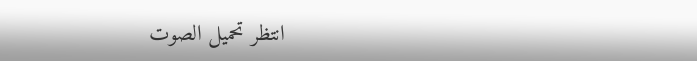انتظر تحميل الصوت